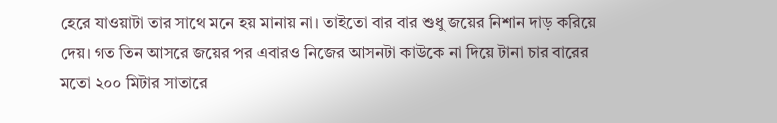হেরে যাওয়াটা তার সাথে মনে হয় মানায় না। তাইতো বার বার শুধু জয়ের নিশান দাড় করিয়ে দেয়। গত তিন আসরে জয়ের পর এবারও নিজের আসনটা কাউকে না দিয়ে টানা চার বারের মতো ২০০ মিটার সাতারে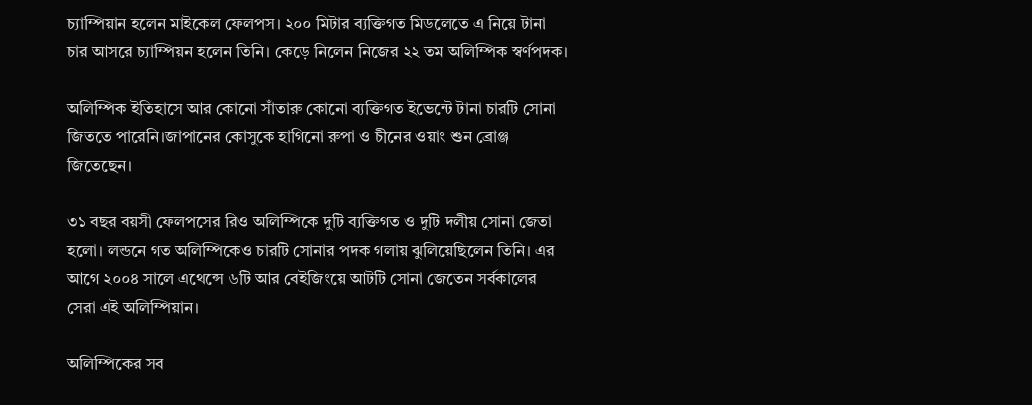চ্যাম্পিয়ান হলেন মাইকেল ফেলপস। ২০০ মিটার ব্যক্তিগত মিডলেতে এ নিয়ে টানা চার আসরে চ্যাম্পিয়ন হলেন তিনি। কেড়ে নিলেন নিজের ২২ তম অলিম্পিক স্বর্ণপদক।

অলিম্পিক ইতিহাসে আর কোনো সাঁতারু কোনো ব্যক্তিগত ইভেন্টে টানা চারটি সোনা জিততে পারেনি।জাপানের কোসুকে হাগিনো রুপা ও চীনের ওয়াং শুন ব্রোঞ্জ জিতেছেন।

৩১ বছর বয়সী ফেলপসের রিও অলিম্পিকে দুটি ব্যক্তিগত ও দুটি দলীয় সোনা জেতা হলো। লন্ডনে গত অলিম্পিকেও চারটি সোনার পদক গলায় ঝুলিয়েছিলেন তিনি। এর আগে ২০০৪ সালে এথেন্সে ৬টি আর বেইজিংয়ে আটটি সোনা জেতেন সর্বকালের সেরা এই অলিম্পিয়ান।

অলিম্পিকের সব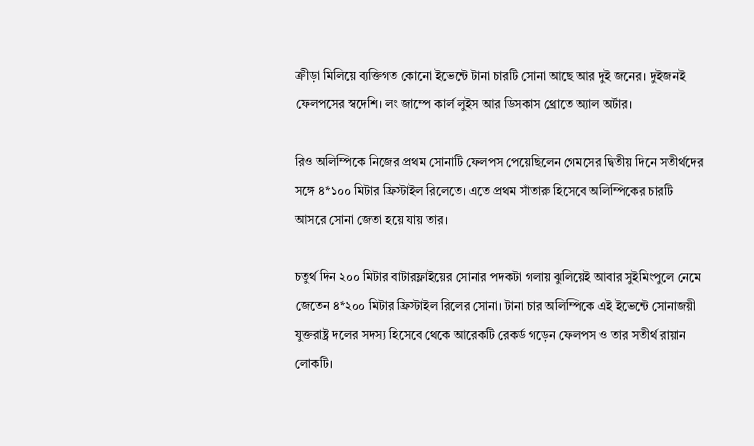ক্রীড়া মিলিয়ে ব্যক্তিগত কোনো ইভেন্টে টানা চারটি সোনা আছে আর দুই জনের। দুইজনই ফেলপসের স্বদেশি। লং জাম্পে কার্ল লুইস আর ডিসকাস থ্রোতে অ্যাল অর্টার।

রিও অলিম্পিকে নিজের প্রথম সোনাটি ফেলপস পেয়েছিলেন গেমসের দ্বিতীয় দিনে সতীর্থদের সঙ্গে ৪*১০০ মিটার ফ্রিস্টাইল রিলেতে। এতে প্রথম সাঁতারু হিসেবে অলিম্পিকের চারটি আসরে সোনা জেতা হয়ে যায় তার।

চতুর্থ দিন ২০০ মিটার বাটারফ্লাইয়ের সোনার পদকটা গলায় ঝুলিয়েই আবার সুইমিংপুলে নেমে জেতেন ৪*২০০ মিটার ফ্রিস্টাইল রিলের সোনা। টানা চার অলিম্পিকে এই ইভেন্টে সোনাজয়ী যুক্তরাষ্ট্র দলের সদস্য হিসেবে থেকে আরেকটি রেকর্ড গড়েন ফেলপস ও তার সতীর্থ রায়ান লোকটি।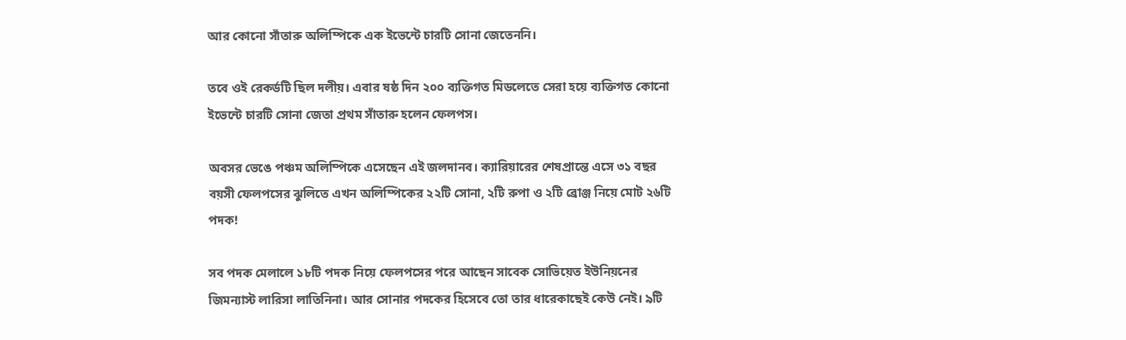আর কোনো সাঁতারু অলিম্পিকে এক ইভেন্টে চারটি সোনা জেতেননি।

তবে ওই রেকর্ডটি ছিল দলীয়। এবার ষষ্ঠ দিন ২০০ ব্যক্তিগত মিডলেতে সেরা হয়ে ব্যক্তিগত কোনো ইভেন্টে চারটি সোনা জেতা প্রথম সাঁতারু হলেন ফেলপস।

অবসর ভেঙে পঞ্চম অলিম্পিকে এসেছেন এই জলদানব। ক্যারিয়ারের শেষপ্রান্তে এসে ৩১ বছর বয়সী ফেলপসের ঝুলিতে এখন অলিম্পিকের ২২টি সোনা, ২টি রুপা ও ২টি ব্রোঞ্জ নিয়ে মোট ২৬টি পদক!

সব পদক মেলালে ১৮টি পদক নিয়ে ফেলপসের পরে আছেন সাবেক সোভিয়েত ইউনিয়নের জিমন্যাস্ট লারিসা লাতিনিনা। আর সোনার পদকের হিসেবে তো তার ধারেকাছেই কেউ নেই। ৯টি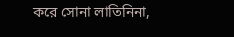করে সোনা লাতিনিনা,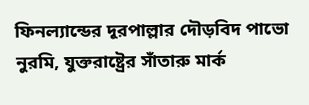ফিনল্যান্ডের দূরপাল্লার দৌড়বিদ পাভো নুরমি, যুক্তরাষ্ট্রের সাঁতারু মার্ক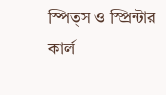স্পিত্স ও স্প্রিন্টার কার্ল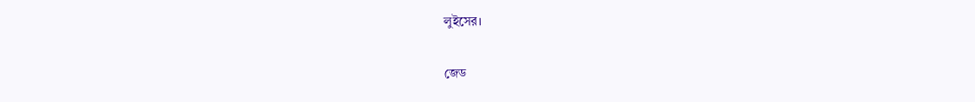লুইসের।

জেড